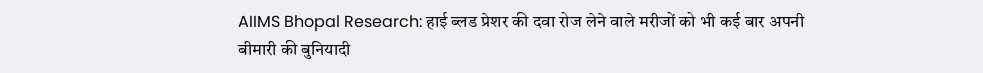AIIMS Bhopal Research: हाई ब्लड प्रेशर की दवा रोज लेने वाले मरीजों को भी कई बार अपनी बीमारी की बुनियादी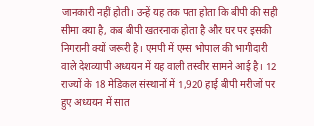जानकारी नहीं होती। उन्हें यह तक पता होता कि बीपी की सही सीमा क्या है, कब बीपी खतरनाक होता है और घर पर इसकी निगरानी क्यों जरूरी है। एमपी में एम्स भोपाल की भागीदारी वाले देशव्यापी अध्ययन में यह वाली तस्वीर सामने आई है। 12 राज्यों के 18 मेडिकल संस्थानों में 1,920 हाई बीपी मरीजों पर हुए अध्ययन में सात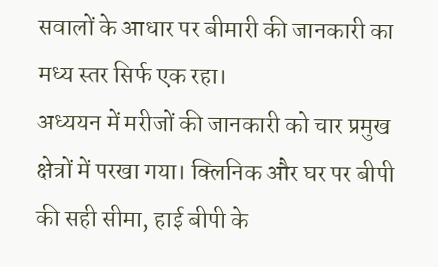सवालों के आधार पर बीमारी की जानकारी का मध्य स्तर सिर्फ एक रहा।
अध्ययन में मरीजों की जानकारी को चार प्रमुख क्षेत्रों में परखा गया। क्लिनिक और घर पर बीपी की सही सीमा, हाई बीपी के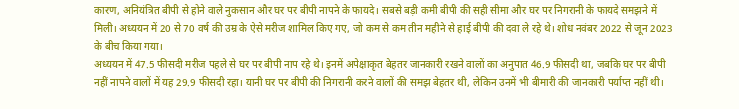कारण, अनियंत्रित बीपी से होने वाले नुकसान और घर पर बीपी नापने के फायदे। सबसे बड़ी कमी बीपी की सही सीमा और घर पर निगरानी के फायदे समझने में मिली। अध्ययन में 20 से 70 वर्ष की उम्र के ऐसे मरीज शामिल किए गए, जो कम से कम तीन महीने से हाई बीपी की दवा ले रहे थे। शोध नवंबर 2022 से जून 2023 के बीच किया गया।
अध्ययन में 47.5 फीसदी मरीज पहले से घर पर बीपी नाप रहे थे। इनमें अपेक्षाकृत बेहतर जानकारी रखने वालों का अनुपात 46.9 फीसदी था, जबकि घर पर बीपी नहीं नापने वालों में यह 29.9 फीसदी रहा। यानी घर पर बीपी की निगरानी करने वालों की समझ बेहतर थी, लेकिन उनमें भी बीमारी की जानकारी पर्याप्त नहीं थी।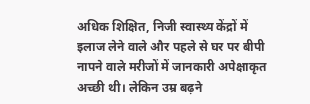अधिक शिक्षित, निजी स्वास्थ्य केंद्रों में इलाज लेने वाले और पहले से घर पर बीपी नापने वाले मरीजों में जानकारी अपेक्षाकृत अच्छी थी। लेकिन उम्र बढ़ने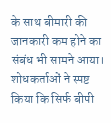के साथ बीमारी की जानकारी कम होने का संबंध भी सामने आया। शोधकर्ताओं ने स्पष्ट किया कि सिर्फ बीपी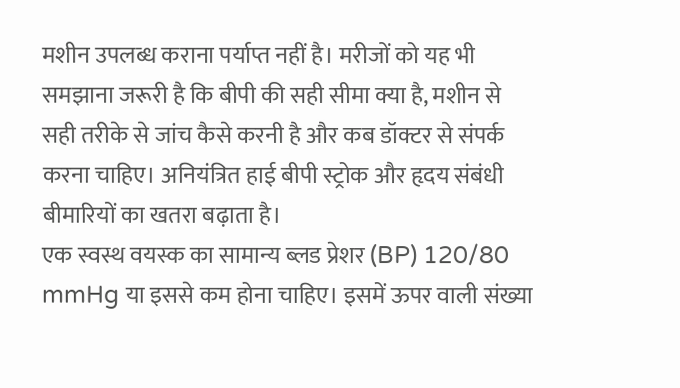मशीन उपलब्ध कराना पर्याप्त नहीं है। मरीजों को यह भी समझाना जरूरी है कि बीपी की सही सीमा क्या है, मशीन से सही तरीके से जांच कैसे करनी है और कब डॉक्टर से संपर्क करना चाहिए। अनियंत्रित हाई बीपी स्ट्रोक और हृदय संबंधी बीमारियों का खतरा बढ़ाता है।
एक स्वस्थ वयस्क का सामान्य ब्लड प्रेशर (BP) 120/80 mmHg या इससे कम होना चाहिए। इसमें ऊपर वाली संख्या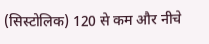(सिस्टोलिक) 120 से कम और नीचे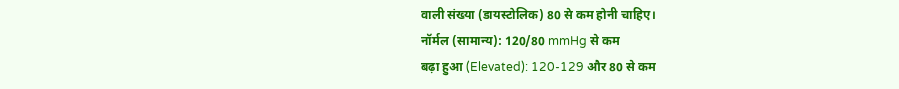वाली संख्या (डायस्टोलिक) 80 से कम होनी चाहिए।
नॉर्मल (सामान्य): 120/80 mmHg से कम
बढ़ा हुआ (Elevated): 120-129 और 80 से कम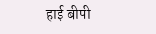हाई बीपी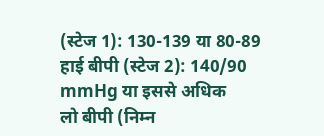(स्टेज 1): 130-139 या 80-89
हाई बीपी (स्टेज 2): 140/90 mmHg या इससे अधिक
लो बीपी (निम्न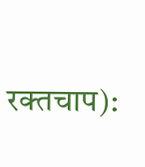रक्तचाप):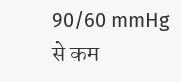90/60 mmHg से कम